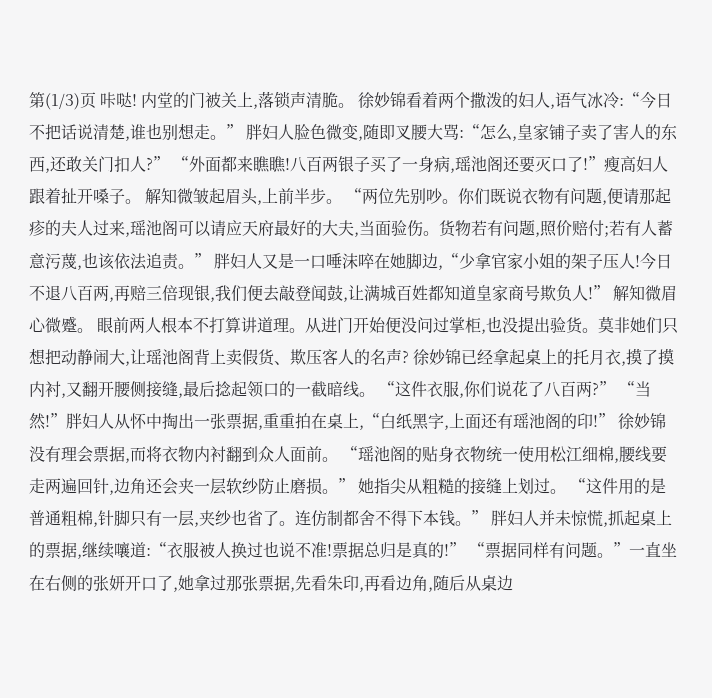第(1/3)页 咔哒! 内堂的门被关上,落锁声清脆。 徐妙锦看着两个撒泼的妇人,语气冰冷:“今日不把话说清楚,谁也别想走。” 胖妇人脸色微变,随即叉腰大骂:“怎么,皇家铺子卖了害人的东西,还敢关门扣人?” “外面都来瞧瞧!八百两银子买了一身病,瑶池阁还要灭口了!”瘦高妇人跟着扯开嗓子。 解知微皱起眉头,上前半步。 “两位先别吵。你们既说衣物有问题,便请那起疹的夫人过来,瑶池阁可以请应天府最好的大夫,当面验伤。货物若有问题,照价赔付;若有人蓄意污蔑,也该依法追责。” 胖妇人又是一口唾沫啐在她脚边,“少拿官家小姐的架子压人!今日不退八百两,再赔三倍现银,我们便去敲登闻鼓,让满城百姓都知道皇家商号欺负人!” 解知微眉心微蹙。 眼前两人根本不打算讲道理。从进门开始便没问过掌柜,也没提出验货。莫非她们只想把动静闹大,让瑶池阁背上卖假货、欺压客人的名声? 徐妙锦已经拿起桌上的托月衣,摸了摸内衬,又翻开腰侧接缝,最后捻起领口的一截暗线。 “这件衣服,你们说花了八百两?” “当然!”胖妇人从怀中掏出一张票据,重重拍在桌上,“白纸黑字,上面还有瑶池阁的印!” 徐妙锦没有理会票据,而将衣物内衬翻到众人面前。 “瑶池阁的贴身衣物统一使用松江细棉,腰线要走两遍回针,边角还会夹一层软纱防止磨损。” 她指尖从粗糙的接缝上划过。 “这件用的是普通粗棉,针脚只有一层,夹纱也省了。连仿制都舍不得下本钱。” 胖妇人并未惊慌,抓起桌上的票据,继续嚷道:“衣服被人换过也说不准!票据总归是真的!” “票据同样有问题。”一直坐在右侧的张妍开口了,她拿过那张票据,先看朱印,再看边角,随后从桌边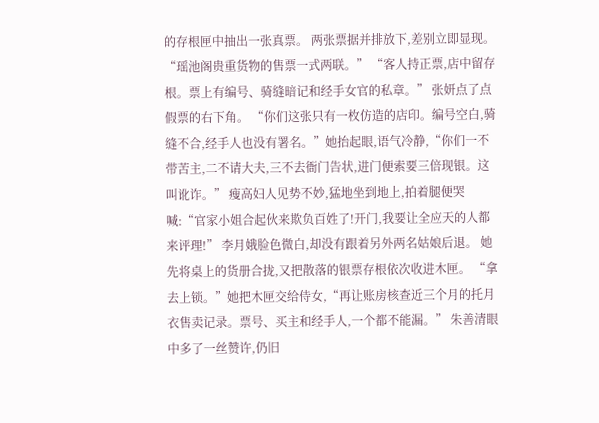的存根匣中抽出一张真票。 两张票据并排放下,差别立即显现。 “瑶池阁贵重货物的售票一式两联。” “客人持正票,店中留存根。票上有编号、骑缝暗记和经手女官的私章。” 张妍点了点假票的右下角。 “你们这张只有一枚仿造的店印。编号空白,骑缝不合,经手人也没有署名。”她抬起眼,语气冷静,“你们一不带苦主,二不请大夫,三不去衙门告状,进门便索要三倍现银。这叫讹诈。” 瘦高妇人见势不妙,猛地坐到地上,拍着腿便哭喊:“官家小姐合起伙来欺负百姓了!开门,我要让全应天的人都来评理!” 李月娥脸色微白,却没有跟着另外两名姑娘后退。 她先将桌上的货册合拢,又把散落的银票存根依次收进木匣。 “拿去上锁。”她把木匣交给侍女,“再让账房核查近三个月的托月衣售卖记录。票号、买主和经手人,一个都不能漏。” 朱善清眼中多了一丝赞许,仍旧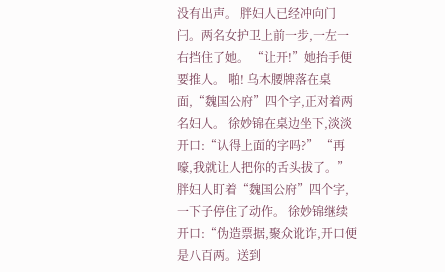没有出声。 胖妇人已经冲向门闩。两名女护卫上前一步,一左一右挡住了她。 “让开!”她抬手便要推人。 啪! 乌木腰牌落在桌面,“魏国公府”四个字,正对着两名妇人。 徐妙锦在桌边坐下,淡淡开口:“认得上面的字吗?” “再嚎,我就让人把你的舌头拔了。” 胖妇人盯着“魏国公府”四个字,一下子停住了动作。 徐妙锦继续开口:“伪造票据,聚众讹诈,开口便是八百两。送到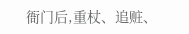衙门后,重杖、追赃、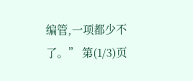编管,一项都少不了。” 第(1/3)页